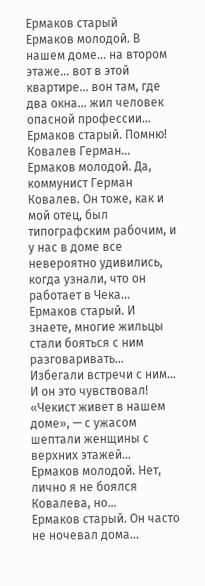Ермаков старый
Ермаков молодой. В нашем доме… на втором этаже… вот в этой квартире… вон там, где два окна… жил человек опасной профессии…
Ермаков старый. Помню! Ковалев Герман…
Ермаков молодой. Да, коммунист Герман Ковалев. Он тоже, как и мой отец, был типографским рабочим, и у нас в доме все невероятно удивились, когда узнали, что он работает в Чека…
Ермаков старый. И знаете, многие жильцы стали бояться с ним разговаривать… Избегали встречи с ним… И он это чувствовал! «Чекист живет в нашем доме», — с ужасом шептали женщины с верхних этажей…
Ермаков молодой. Нет, лично я не боялся Ковалева, но…
Ермаков старый. Он часто не ночевал дома…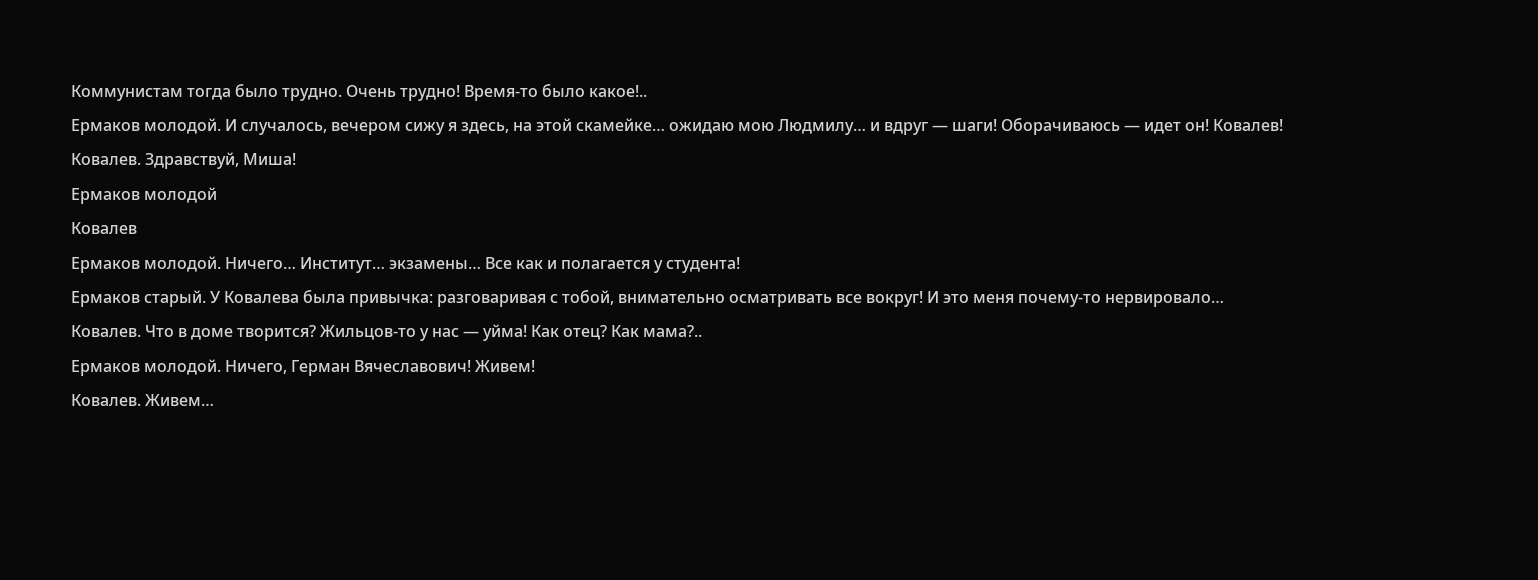Коммунистам тогда было трудно. Очень трудно! Время-то было какое!..
Ермаков молодой. И случалось, вечером сижу я здесь, на этой скамейке… ожидаю мою Людмилу… и вдруг — шаги! Оборачиваюсь — идет он! Ковалев!
Ковалев. Здравствуй, Миша!
Ермаков молодой
Ковалев
Ермаков молодой. Ничего… Институт… экзамены… Все как и полагается у студента!
Ермаков старый. У Ковалева была привычка: разговаривая с тобой, внимательно осматривать все вокруг! И это меня почему-то нервировало…
Ковалев. Что в доме творится? Жильцов-то у нас — уйма! Как отец? Как мама?..
Ермаков молодой. Ничего, Герман Вячеславович! Живем!
Ковалев. Живем…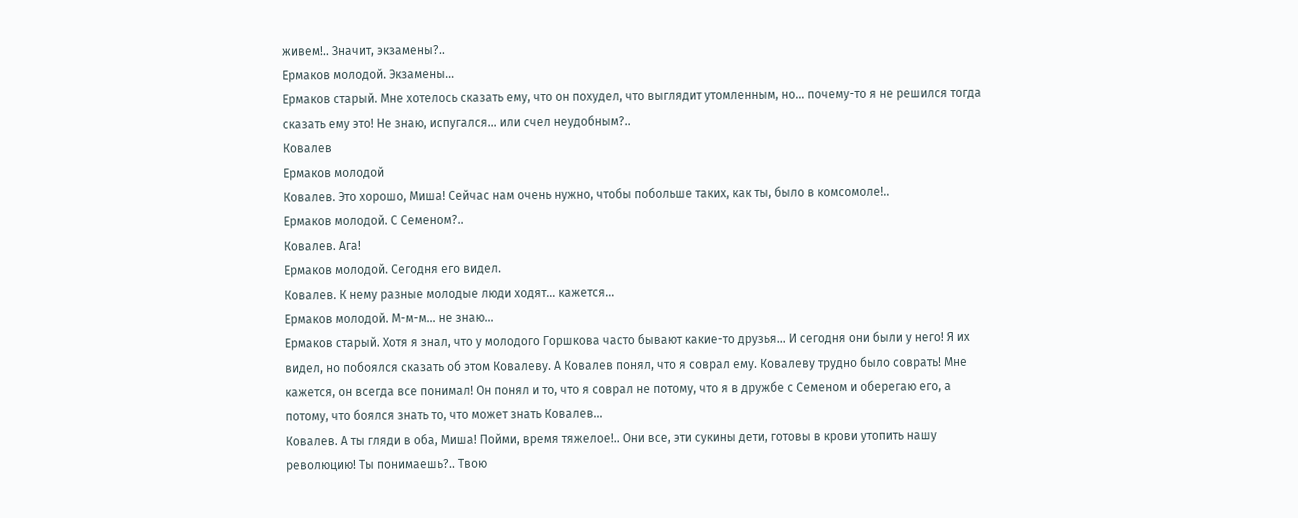живем!.. Значит, экзамены?..
Ермаков молодой. Экзамены…
Ермаков старый. Мне хотелось сказать ему, что он похудел, что выглядит утомленным, но… почему-то я не решился тогда сказать ему это! Не знаю, испугался… или счел неудобным?..
Ковалев
Ермаков молодой
Ковалев. Это хорошо, Миша! Сейчас нам очень нужно, чтобы побольше таких, как ты, было в комсомоле!..
Ермаков молодой. С Семеном?..
Ковалев. Ага!
Ермаков молодой. Сегодня его видел.
Ковалев. К нему разные молодые люди ходят… кажется…
Ермаков молодой. М-м-м… не знаю…
Ермаков старый. Хотя я знал, что у молодого Горшкова часто бывают какие-то друзья… И сегодня они были у него! Я их видел, но побоялся сказать об этом Ковалеву. А Ковалев понял, что я соврал ему. Ковалеву трудно было соврать! Мне кажется, он всегда все понимал! Он понял и то, что я соврал не потому, что я в дружбе с Семеном и оберегаю его, а потому, что боялся знать то, что может знать Ковалев…
Ковалев. А ты гляди в оба, Миша! Пойми, время тяжелое!.. Они все, эти сукины дети, готовы в крови утопить нашу революцию! Ты понимаешь?.. Твою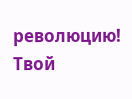революцию! Твой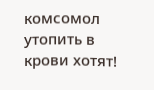комсомол утопить в крови хотят!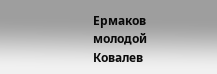Ермаков молодой
Ковалев